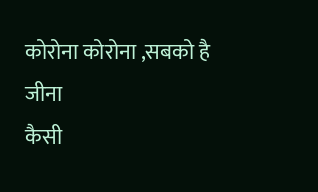कोरोना कोरोना ,सबको है जीना
कैसी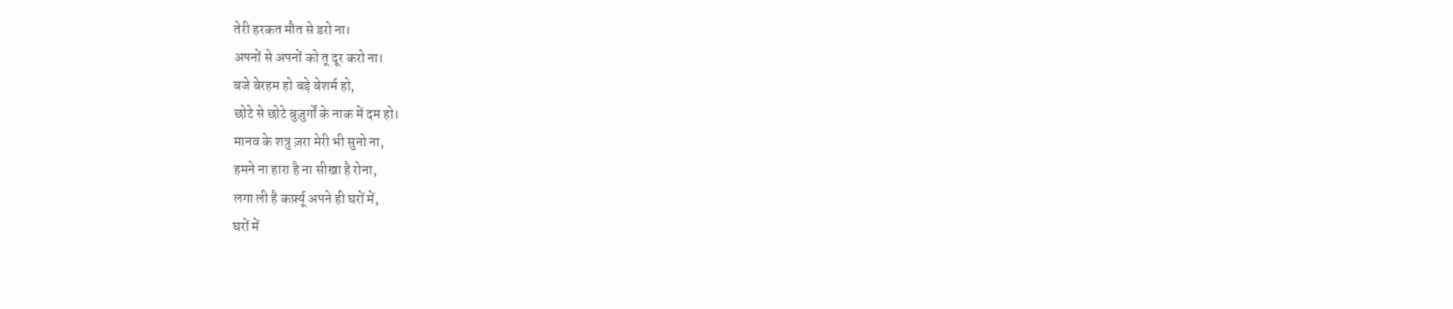तेरी हरकत मौत से डरो ना।
अपनों से अपनों को तू दूर करो ना।
बजे बेरहम हो बड़े बेशर्म हो,
छोटे से छोटे बुज़ुर्गों के नाक में दम हो।
मानव के शत्रु ज़रा मेरी भी सुनो ना,
हमने ना हारा है ना सीखा है रोना,
लगा ली है कर्फ़्यू अपने ही घरों में,
घरों में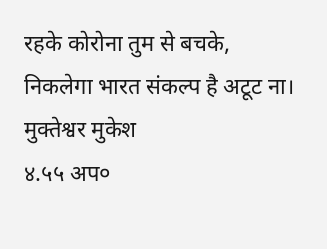रहके कोरोना तुम से बचके,
निकलेगा भारत संकल्प है अटूट ना।
मुक्तेश्वर मुकेश
४.५५ अप०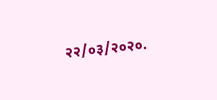२२/०३/२०२०.